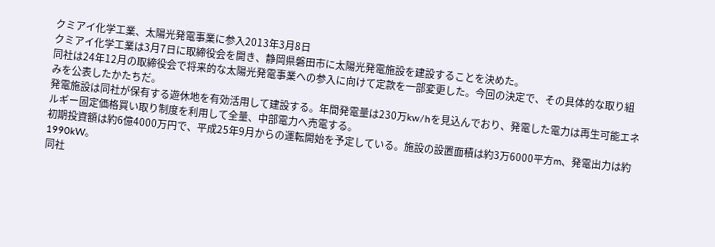クミアイ化学工業、太陽光発電事業に参入2013年3月8日
クミアイ化学工業は3月7日に取締役会を開き、静岡県磐田市に太陽光発電施設を建設することを決めた。
同社は24年12月の取締役会で将来的な太陽光発電事業への参入に向けて定款を一部変更した。今回の決定で、その具体的な取り組みを公表したかたちだ。
発電施設は同社が保有する遊休地を有効活用して建設する。年間発電量は230万kw/hを見込んでおり、発電した電力は再生可能エネルギー固定価格買い取り制度を利用して全量、中部電力へ売電する。
初期投資額は約6億4000万円で、平成25年9月からの運転開始を予定している。施設の設置面積は約3万6000平方m、発電出力は約1990kW。
同社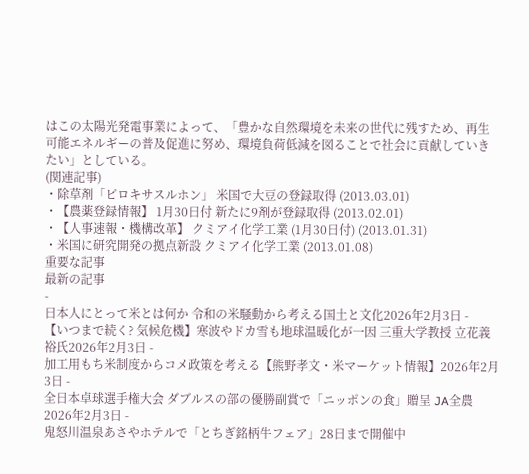はこの太陽光発電事業によって、「豊かな自然環境を未来の世代に残すため、再生可能エネルギーの普及促進に努め、環境負荷低減を図ることで社会に貢献していきたい」としている。
(関連記事)
・除草剤「ピロキサスルホン」 米国で大豆の登録取得 (2013.03.01)
・【農薬登録情報】 1月30日付 新たに9剤が登録取得 (2013.02.01)
・【人事速報・機構改革】 クミアイ化学工業 (1月30日付) (2013.01.31)
・米国に研究開発の拠点新設 クミアイ化学工業 (2013.01.08)
重要な記事
最新の記事
-
日本人にとって米とは何か 令和の米騒動から考える国土と文化2026年2月3日 -
【いつまで続く? 気候危機】寒波やドカ雪も地球温暖化が一因 三重大学教授 立花義裕氏2026年2月3日 -
加工用もち米制度からコメ政策を考える【熊野孝文・米マーケット情報】2026年2月3日 -
全日本卓球選手権大会 ダブルスの部の優勝副賞で「ニッポンの食」贈呈 JA全農2026年2月3日 -
鬼怒川温泉あさやホテルで「とちぎ銘柄牛フェア」28日まで開催中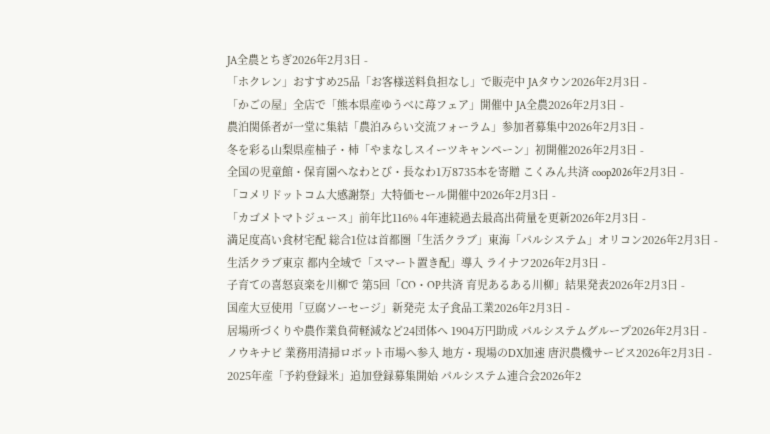JA全農とちぎ2026年2月3日 -
「ホクレン」おすすめ25品「お客様送料負担なし」で販売中 JAタウン2026年2月3日 -
「かごの屋」全店で「熊本県産ゆうべに苺フェア」開催中 JA全農2026年2月3日 -
農泊関係者が一堂に集結「農泊みらい交流フォーラム」参加者募集中2026年2月3日 -
冬を彩る山梨県産柚子・柿「やまなしスイーツキャンペーン」初開催2026年2月3日 -
全国の児童館・保育園へなわとび・長なわ1万8735本を寄贈 こくみん共済 coop2026年2月3日 -
「コメリドットコム大感謝祭」大特価セール開催中2026年2月3日 -
「カゴメトマトジュース」前年比116% 4年連続過去最高出荷量を更新2026年2月3日 -
満足度高い食材宅配 総合1位は首都圏「生活クラブ」東海「パルシステム」オリコン2026年2月3日 -
生活クラブ東京 都内全域で「スマート置き配」導入 ライナフ2026年2月3日 -
子育ての喜怒哀楽を川柳で 第5回「CO・OP共済 育児あるある川柳」結果発表2026年2月3日 -
国産大豆使用「豆腐ソーセージ」新発売 太子食品工業2026年2月3日 -
居場所づくりや農作業負荷軽減など24団体へ 1904万円助成 パルシステムグループ2026年2月3日 -
ノウキナビ 業務用清掃ロボット市場へ参入 地方・現場のDX加速 唐沢農機サービス2026年2月3日 -
2025年産「予約登録米」追加登録募集開始 パルシステム連合会2026年2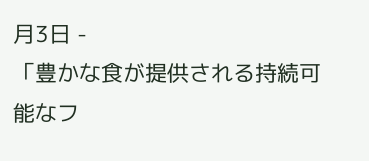月3日 -
「豊かな食が提供される持続可能なフ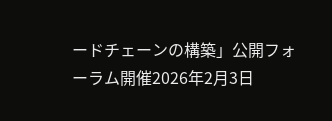ードチェーンの構築」公開フォーラム開催2026年2月3日